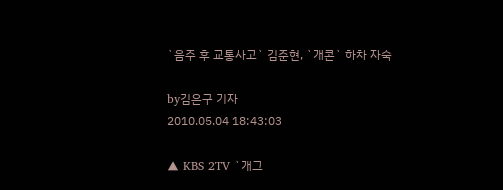`음주 후 교통사고` 김준현, `개콘` 하차 자숙

by김은구 기자
2010.05.04 18:43:03

▲ KBS 2TV `개그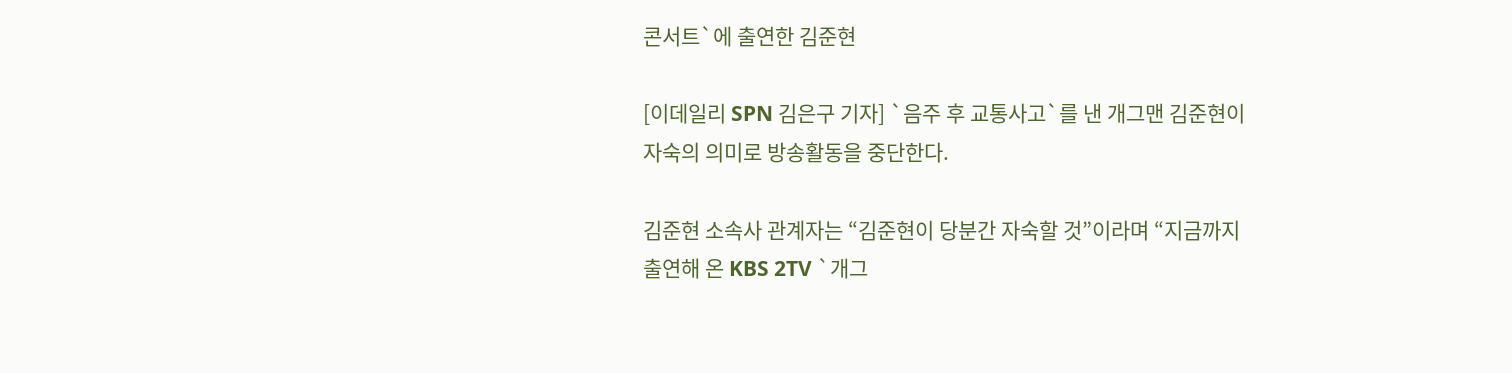콘서트`에 출연한 김준현

[이데일리 SPN 김은구 기자] `음주 후 교통사고`를 낸 개그맨 김준현이 자숙의 의미로 방송활동을 중단한다.

김준현 소속사 관계자는 “김준현이 당분간 자숙할 것”이라며 “지금까지 출연해 온 KBS 2TV `개그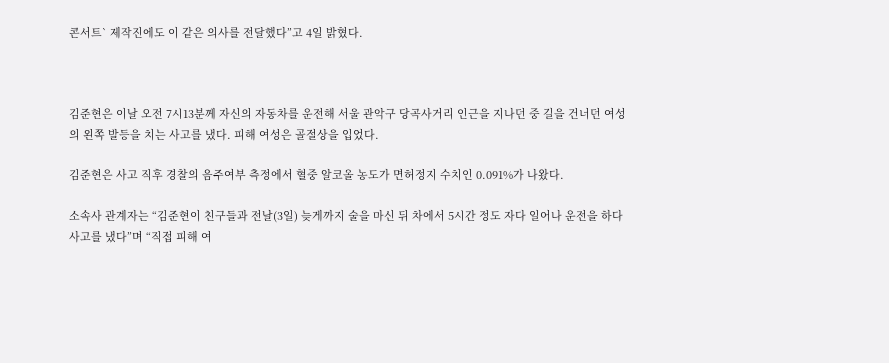콘서트` 제작진에도 이 같은 의사를 전달했다”고 4일 밝혔다.



김준현은 이날 오전 7시13분께 자신의 자동차를 운전해 서울 관악구 당곡사거리 인근을 지나던 중 길을 건너던 여성의 왼쪽 발등을 치는 사고를 냈다. 피해 여성은 골절상을 입었다.

김준현은 사고 직후 경찰의 음주여부 측정에서 혈중 알코올 농도가 면허정지 수치인 0.091%가 나왔다.

소속사 관계자는 “김준현이 친구들과 전날(3일) 늦게까지 술을 마신 뒤 차에서 5시간 정도 자다 일어나 운전을 하다 사고를 냈다”며 “직접 피해 여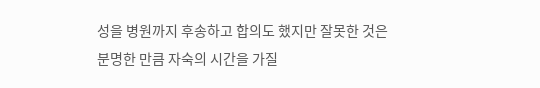성을 병원까지 후송하고 합의도 했지만 잘못한 것은 분명한 만큼 자숙의 시간을 가질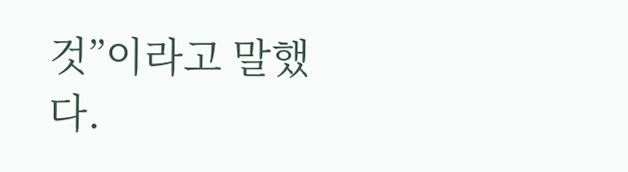것”이라고 말했다.